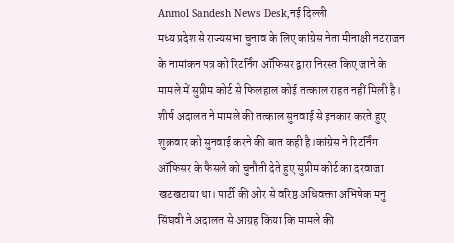Anmol Sandesh News Desk,नई दिल्ली
मध्य प्रदेश से राज्यसभा चुनाव के लिए कांग्रेस नेता मीनाक्षी नटराजन के नामांकन पत्र को रिटर्निंग ऑफिसर द्वारा निरस्त किए जाने के मामले में सुप्रीम कोर्ट से फिलहाल कोई तत्काल राहत नहीं मिली है। शीर्ष अदालत ने मामले की तत्काल सुनवाई से इनकार करते हुए शुक्रवार को सुनवाई करने की बात कही है।कांग्रेस ने रिटर्निंग ऑफिसर के फैसले को चुनौती देते हुए सुप्रीम कोर्ट का दरवाजा खटखटाया था। पार्टी की ओर से वरिष्ठ अधिवक्ता अभिषेक मनु सिंघवी ने अदालत से आग्रह किया कि मामले की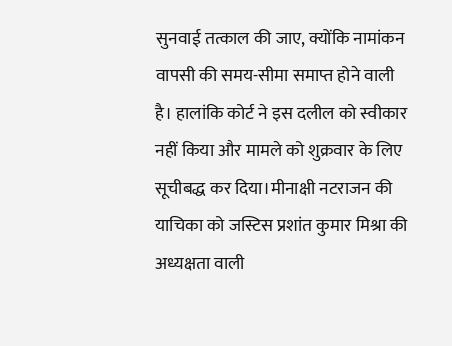सुनवाई तत्काल की जाए, क्योंकि नामांकन वापसी की समय-सीमा समाप्त होने वाली है। हालांकि कोर्ट ने इस दलील को स्वीकार नहीं किया और मामले को शुक्रवार के लिए सूचीबद्ध कर दिया।मीनाक्षी नटराजन की याचिका को जस्टिस प्रशांत कुमार मिश्रा की अध्यक्षता वाली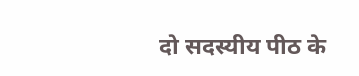दो सदस्यीय पीठ के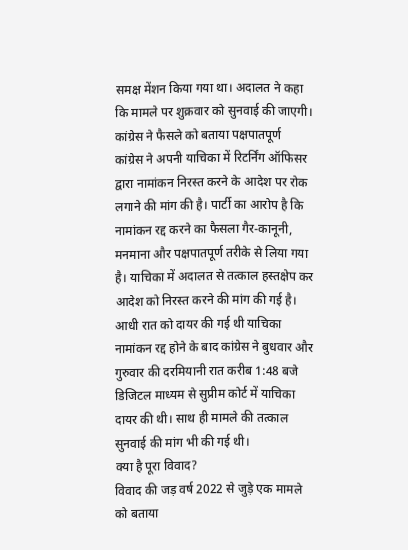समक्ष मेंशन किया गया था। अदालत ने कहा कि मामले पर शुक्रवार को सुनवाई की जाएगी।
कांग्रेस ने फैसले को बताया पक्षपातपूर्ण
कांग्रेस ने अपनी याचिका में रिटर्निंग ऑफिसर द्वारा नामांकन निरस्त करने के आदेश पर रोक लगाने की मांग की है। पार्टी का आरोप है कि नामांकन रद्द करने का फैसला गैर-कानूनी, मनमाना और पक्षपातपूर्ण तरीके से लिया गया है। याचिका में अदालत से तत्काल हस्तक्षेप कर आदेश को निरस्त करने की मांग की गई है।
आधी रात को दायर की गई थी याचिका
नामांकन रद्द होने के बाद कांग्रेस ने बुधवार और गुरुवार की दरमियानी रात करीब 1:48 बजे डिजिटल माध्यम से सुप्रीम कोर्ट में याचिका दायर की थी। साथ ही मामले की तत्काल सुनवाई की मांग भी की गई थी।
क्या है पूरा विवाद?
विवाद की जड़ वर्ष 2022 से जुड़े एक मामले को बताया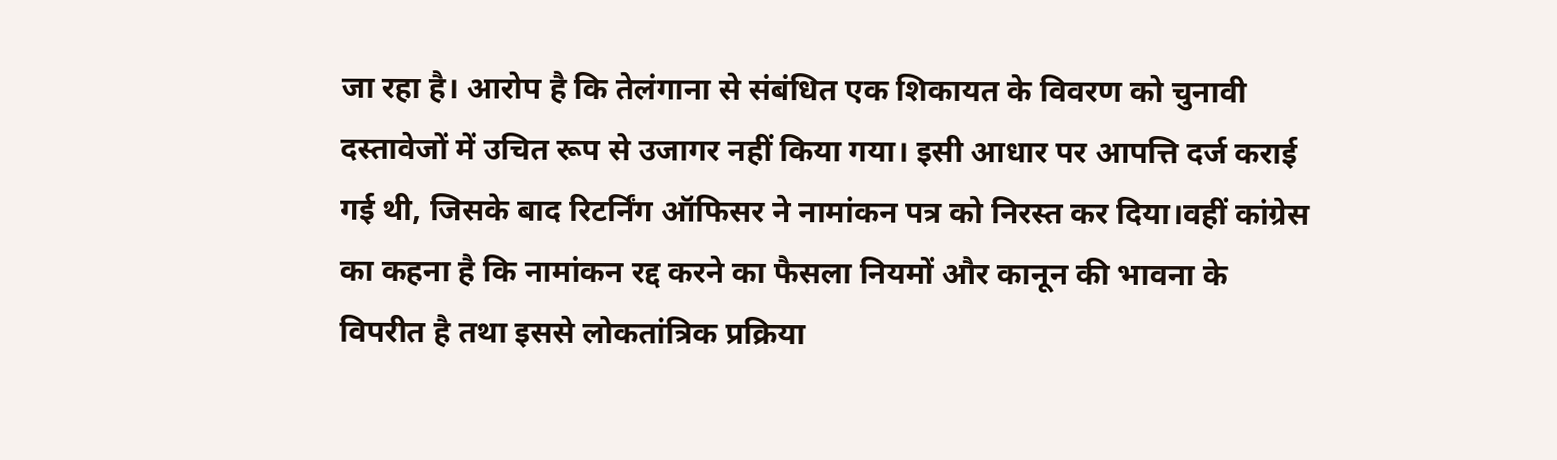जा रहा है। आरोप है कि तेलंगाना से संबंधित एक शिकायत के विवरण को चुनावी दस्तावेजों में उचित रूप से उजागर नहीं किया गया। इसी आधार पर आपत्ति दर्ज कराई गई थी, जिसके बाद रिटर्निंग ऑफिसर ने नामांकन पत्र को निरस्त कर दिया।वहीं कांग्रेस का कहना है कि नामांकन रद्द करने का फैसला नियमों और कानून की भावना के विपरीत है तथा इससे लोकतांत्रिक प्रक्रिया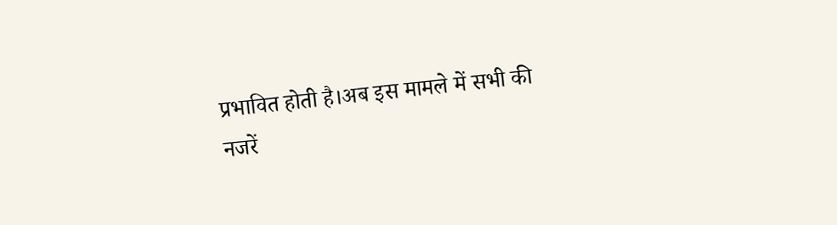प्रभावित होती है।अब इस मामले में सभी की नजरें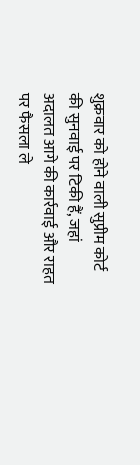शुक्रवार को होने वाली सुप्रीम कोर्ट की सुनवाई पर टिकी हैं, जहां अदालत आगे की कार्रवाई और राहत पर फैसला ले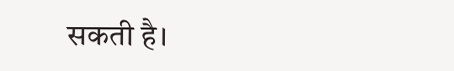सकती है।